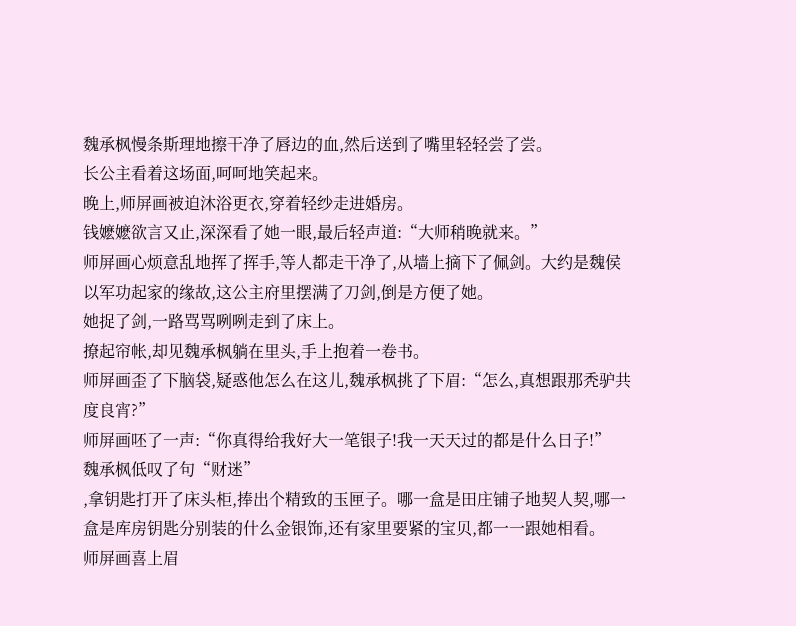魏承枫慢条斯理地擦干净了唇边的血,然后送到了嘴里轻轻尝了尝。
长公主看着这场面,呵呵地笑起来。
晚上,师屏画被迫沐浴更衣,穿着轻纱走进婚房。
钱嬷嬷欲言又止,深深看了她一眼,最后轻声道:“大师稍晚就来。”
师屏画心烦意乱地挥了挥手,等人都走干净了,从墙上摘下了佩剑。大约是魏侯以军功起家的缘故,这公主府里摆满了刀剑,倒是方便了她。
她捉了剑,一路骂骂咧咧走到了床上。
撩起帘帐,却见魏承枫躺在里头,手上抱着一卷书。
师屏画歪了下脑袋,疑惑他怎么在这儿,魏承枫挑了下眉:“怎么,真想跟那秃驴共度良宵?”
师屏画呸了一声:“你真得给我好大一笔银子!我一天天过的都是什么日子!”
魏承枫低叹了句“财迷”
,拿钥匙打开了床头柜,捧出个精致的玉匣子。哪一盒是田庄铺子地契人契,哪一盒是库房钥匙分别装的什么金银饰,还有家里要紧的宝贝,都一一跟她相看。
师屏画喜上眉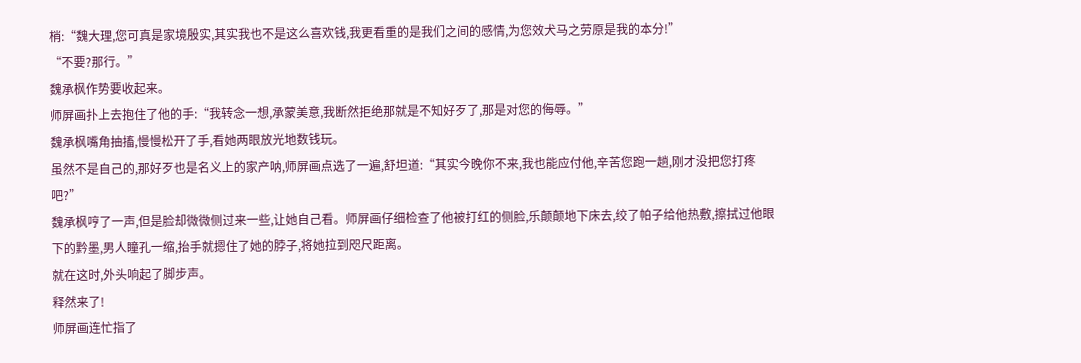梢:“魏大理,您可真是家境殷实,其实我也不是这么喜欢钱,我更看重的是我们之间的感情,为您效犬马之劳原是我的本分!”
“不要?那行。”
魏承枫作势要收起来。
师屏画扑上去抱住了他的手:“我转念一想,承蒙美意,我断然拒绝那就是不知好歹了,那是对您的侮辱。”
魏承枫嘴角抽搐,慢慢松开了手,看她两眼放光地数钱玩。
虽然不是自己的,那好歹也是名义上的家产呐,师屏画点选了一遍,舒坦道:“其实今晚你不来,我也能应付他,辛苦您跑一趟,刚才没把您打疼吧?”
魏承枫哼了一声,但是脸却微微侧过来一些,让她自己看。师屏画仔细检查了他被打红的侧脸,乐颠颠地下床去,绞了帕子给他热敷,擦拭过他眼下的黔墨,男人瞳孔一缩,抬手就摁住了她的脖子,将她拉到咫尺距离。
就在这时,外头响起了脚步声。
释然来了!
师屏画连忙指了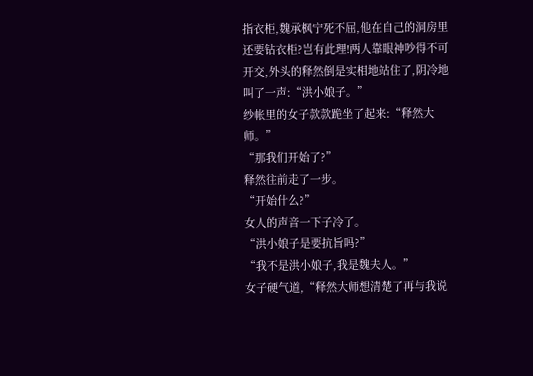指衣柜,魏承枫宁死不屈,他在自己的洞房里还要钻衣柜?岂有此理!两人靠眼神吵得不可开交,外头的释然倒是实相地站住了,阴冷地叫了一声:“洪小娘子。”
纱帐里的女子款款跪坐了起来:“释然大师。”
“那我们开始了?”
释然往前走了一步。
“开始什么?”
女人的声音一下子冷了。
“洪小娘子是要抗旨吗?”
“我不是洪小娘子,我是魏夫人。”
女子硬气道,“释然大师想清楚了再与我说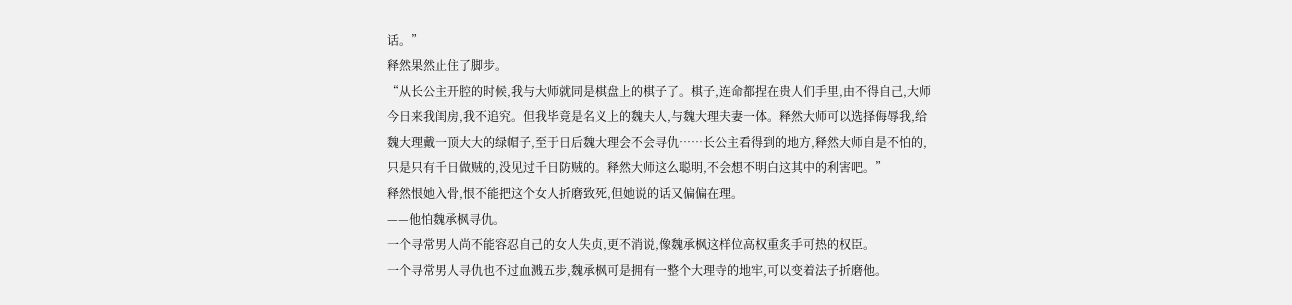话。”
释然果然止住了脚步。
“从长公主开腔的时候,我与大师就同是棋盘上的棋子了。棋子,连命都捏在贵人们手里,由不得自己,大师今日来我闺房,我不追究。但我毕竟是名义上的魏夫人,与魏大理夫妻一体。释然大师可以选择侮辱我,给魏大理戴一顶大大的绿帽子,至于日后魏大理会不会寻仇……长公主看得到的地方,释然大师自是不怕的,只是只有千日做贼的,没见过千日防贼的。释然大师这么聪明,不会想不明白这其中的利害吧。”
释然恨她入骨,恨不能把这个女人折磨致死,但她说的话又偏偏在理。
——他怕魏承枫寻仇。
一个寻常男人尚不能容忍自己的女人失贞,更不消说,像魏承枫这样位高权重炙手可热的权臣。
一个寻常男人寻仇也不过血溅五步,魏承枫可是拥有一整个大理寺的地牢,可以变着法子折磨他。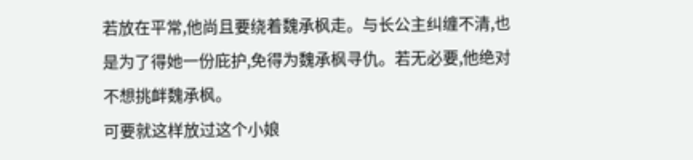若放在平常,他尚且要绕着魏承枫走。与长公主纠缠不清,也是为了得她一份庇护,免得为魏承枫寻仇。若无必要,他绝对不想挑衅魏承枫。
可要就这样放过这个小娘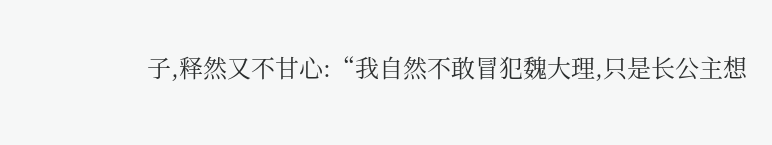子,释然又不甘心:“我自然不敢冒犯魏大理,只是长公主想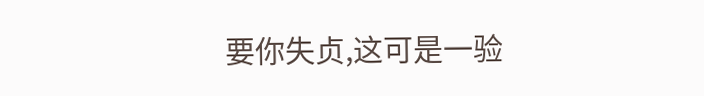要你失贞,这可是一验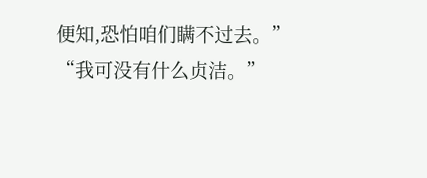便知,恐怕咱们瞒不过去。”
“我可没有什么贞洁。”